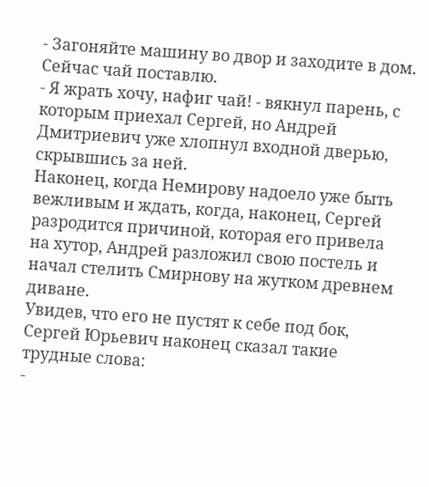- Загоняйте машину во двор и заходите в дом. Сейчас чай поставлю.
- Я жрать хочу, нафиг чай! - вякнул парень, с которым приехал Сергей, но Андрей Дмитриевич уже хлопнул входной дверью, скрывшись за ней.
Наконец, когда Немирову надоело уже быть вежливым и ждать, когда, наконец, Сергей разродится причиной, которая его привела на хутор, Андрей разложил свою постель и начал стелить Смирнову на жутком древнем диване.
Увидев, что его не пустят к себе под бок, Сергей Юрьевич наконец сказал такие трудные слова:
-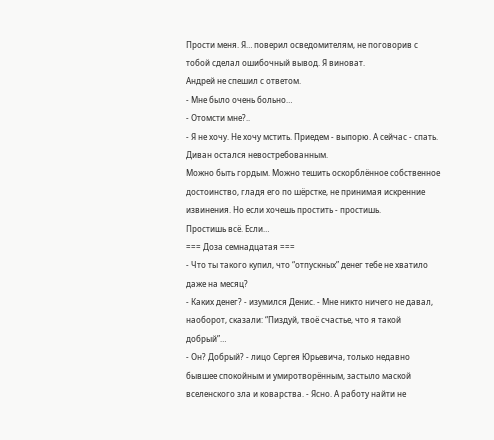Прости меня. Я… поверил осведомителям, не поговорив с тобой сделал ошибочный вывод. Я виноват.
Андрей не спешил с ответом.
- Мне было очень больно…
- Отомсти мне?..
- Я не хочу. Не хочу мстить. Приедем - выпорю. А сейчас - спать.
Диван остался невостребованным.
Можно быть гордым. Можно тешить оскорблённое собственное достоинство, гладя его по шёрстке, не принимая искренние извинения. Но если хочешь простить - простишь.
Простишь всё. Если…
=== Доза семнадцатая ===
- Что ты такого купил, что “отпускных” денег тебе не хватило даже на месяц?
- Каких денег? - изумился Денис. - Мне никто ничего не давал, наоборот, сказали: “Пиздуй, твоё счастье, что я такой добрый”…
- Он? Добрый? - лицо Сергея Юрьевича, только недавно бывшее спокойным и умиротворённым, застыло маской вселенского зла и коварства. - Ясно. А работу найти не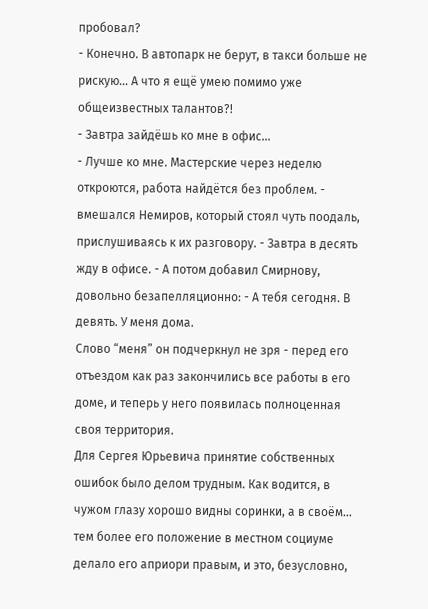пробовал?
- Конечно. В автопарк не берут, в такси больше не рискую… А что я ещё умею помимо уже общеизвестных талантов?!
- Завтра зайдёшь ко мне в офис…
- Лучше ко мне. Мастерские через неделю откроются, работа найдётся без проблем. - вмешался Немиров, который стоял чуть поодаль, прислушиваясь к их разговору. - Завтра в десять жду в офисе. - А потом добавил Смирнову, довольно безапелляционно: - А тебя сегодня. В девять. У меня дома.
Слово “меня” он подчеркнул не зря - перед его отъездом как раз закончились все работы в его доме, и теперь у него появилась полноценная своя территория.
Для Сергея Юрьевича принятие собственных ошибок было делом трудным. Как водится, в чужом глазу хорошо видны соринки, а в своём… тем более его положение в местном социуме делало его априори правым, и это, безусловно,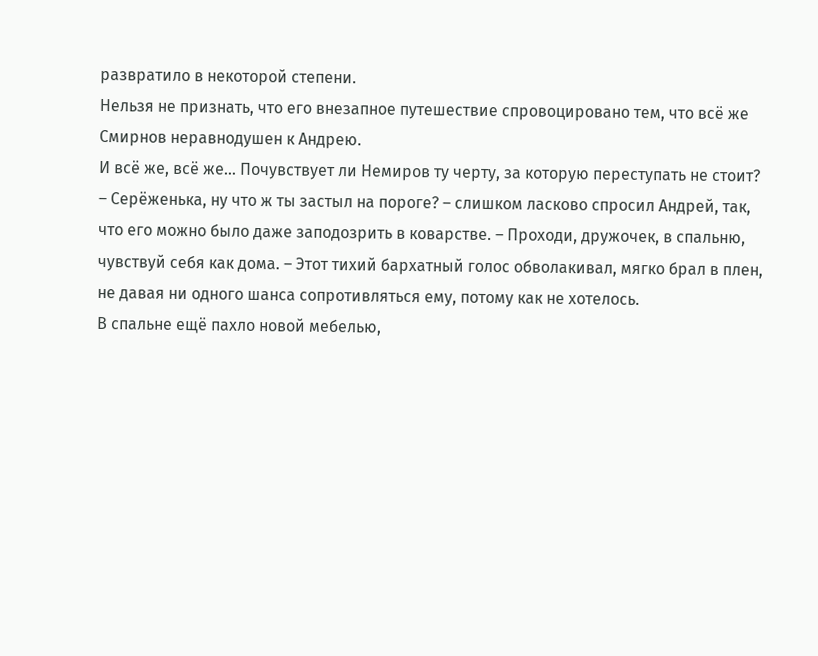развратило в некоторой степени.
Нельзя не признать, что его внезапное путешествие спровоцировано тем, что всё же Смирнов неравнодушен к Андрею.
И всё же, всё же… Почувствует ли Немиров ту черту, за которую переступать не стоит?
– Серёженька, ну что ж ты застыл на пороге? – слишком ласково спросил Андрей, так, что его можно было даже заподозрить в коварстве. – Проходи, дружочек, в спальню, чувствуй себя как дома. – Этот тихий бархатный голос обволакивал, мягко брал в плен, не давая ни одного шанса сопротивляться ему, потому как не хотелось.
В спальне ещё пахло новой мебелью,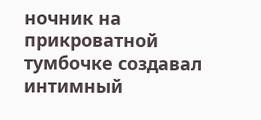ночник на прикроватной тумбочке создавал интимный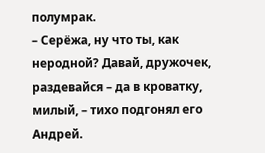полумрак.
– Серёжа, ну что ты, как неродной? Давай, дружочек, раздевайся – да в кроватку, милый, – тихо подгонял его Андрей.